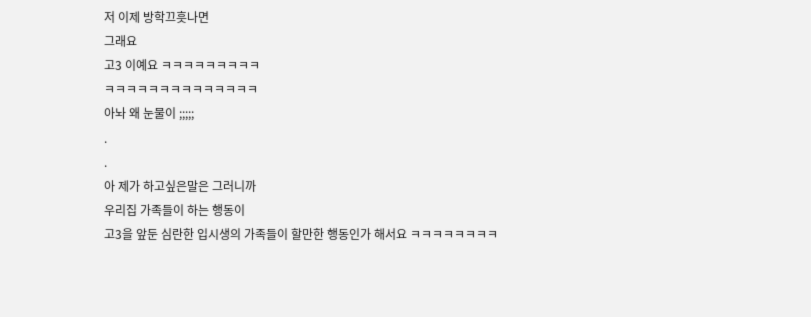저 이제 방학끄흣나면
그래요
고3 이예요 ㅋㅋㅋㅋㅋㅋㅋㅋㅋ
ㅋㅋㅋㅋㅋㅋㅋㅋㅋㅋㅋㅋㅋㅋ
아놔 왜 눈물이 ;;;;;
.
.
아 제가 하고싶은말은 그러니까
우리집 가족들이 하는 행동이
고3을 앞둔 심란한 입시생의 가족들이 할만한 행동인가 해서요 ㅋㅋㅋㅋㅋㅋㅋㅋ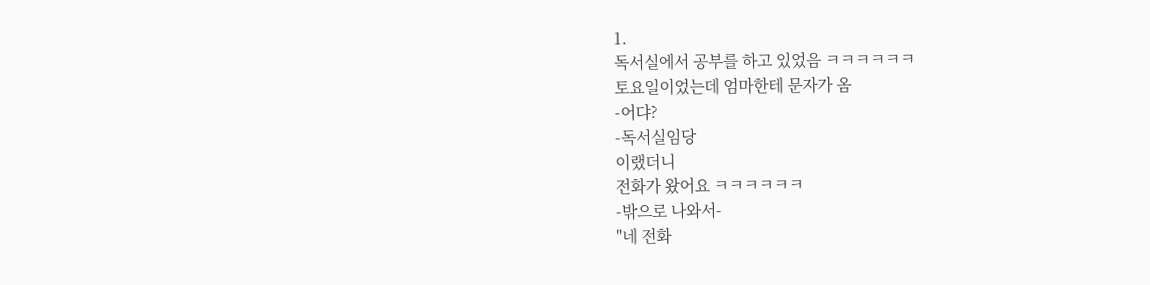1.
독서실에서 공부를 하고 있었음 ㅋㅋㅋㅋㅋㅋ
토요일이었는데 엄마한테 문자가 옴
-어댜?
-독서실임당
이랬더니
전화가 왔어요 ㅋㅋㅋㅋㅋㅋ
-밖으로 나와서-
"네 전화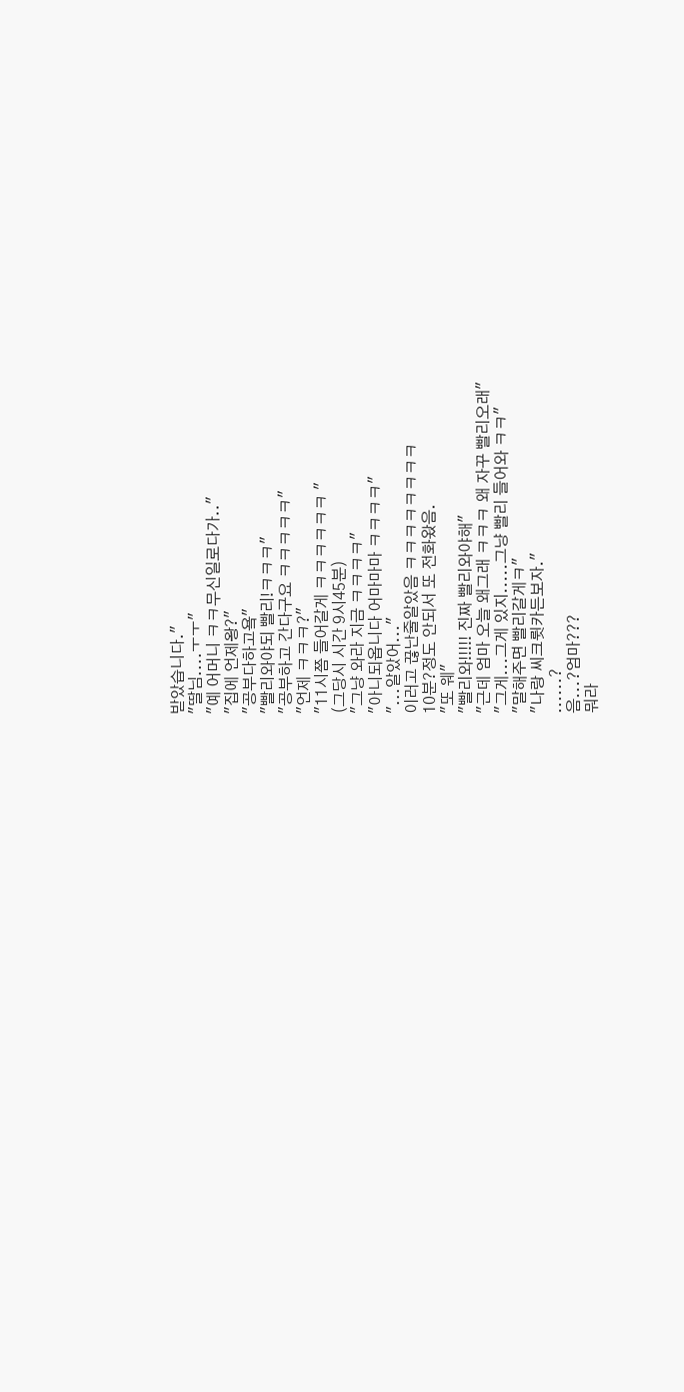받았습니다."
"딸님....ㅜㅜ"
"예 어머니 ㅋㅋ무신일로다가.."
"집에 언제왕?"
"공부다하고욬"
"빨리와야되 빨리!ㅋㅋㅋ"
"공부하고 간다구요 ㅋㅋㅋㅋㅋ"
"언제 ㅋㅋㅋ?"
"11시쯤 들어갈게 ㅋㅋㅋㅋㅋㅋ "
(그당시 시간 9시45분)
"그냥 와라 지금 ㅋㅋㅋㅋ"
"아니되옵니다 어마마마 ㅋㅋㅋㅋ"
"...알았어..."
이러고 끊난줄알았음 ㅋㅋㅋㅋㅋㅋㅋㅋ
10분?정도 안되서 또 전화왔음.
"또 웨"
"빨리와!!!!! 진짜 빨리와야해"
"근데 엄마 오늘 왜그래 ㅋㅋㅋ 왜 자꾸 빨리오래"
"그게...그게 있지.....그냥 빨리 들어와 ㅋㅋ"
"말해주면 빨리갈게ㅋ"
"나랑 씨크륏카든보자."
......?
음...?엄마???
뭐라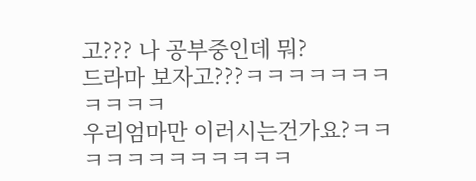고??? 나 공부중인데 뭐?
드라마 보자고???ㅋㅋㅋㅋㅋㅋㅋㅋㅋㅋㅋ
우리엄마만 이러시는건가요?ㅋㅋㅋㅋㅋㅋㅋㅋㅋㅋㅋㅋ